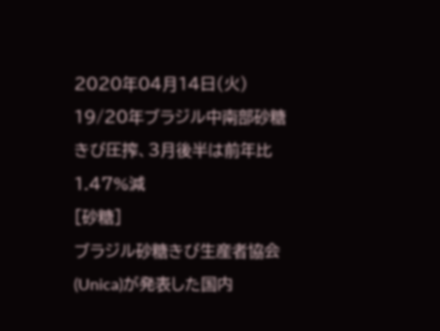2020年04月14日(火)
19/20年ブラジル中南部砂糖きび圧搾、3月後半は前年比1.47%減
[砂糖]
ブラジル砂糖きび生産者協会(Unica)が発表した国内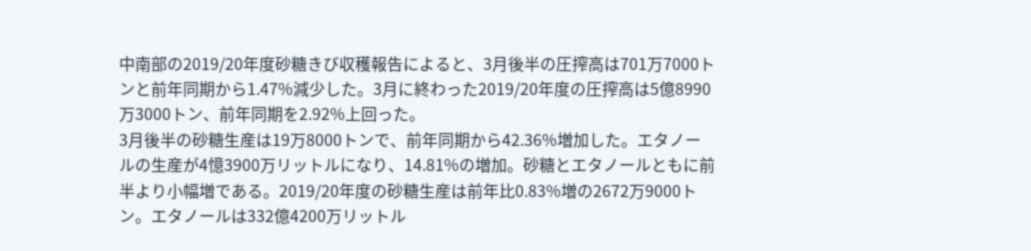中南部の2019/20年度砂糖きび収穫報告によると、3月後半の圧搾高は701万7000トンと前年同期から1.47%減少した。3月に終わった2019/20年度の圧搾高は5億8990万3000トン、前年同期を2.92%上回った。
3月後半の砂糖生産は19万8000トンで、前年同期から42.36%増加した。エタノールの生産が4憶3900万リットルになり、14.81%の増加。砂糖とエタノールともに前半より小幅増である。2019/20年度の砂糖生産は前年比0.83%増の2672万9000トン。エタノールは332億4200万リットル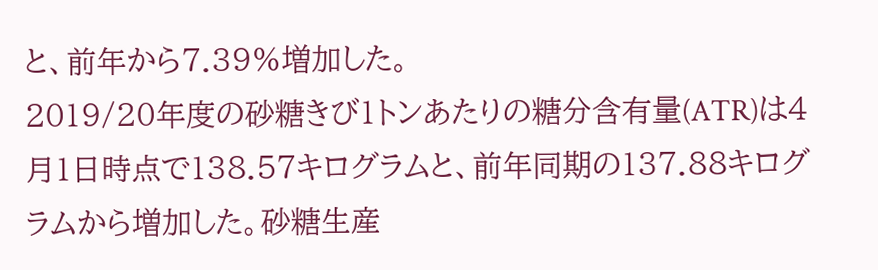と、前年から7.39%増加した。
2019/20年度の砂糖きび1トンあたりの糖分含有量(ATR)は4月1日時点で138.57キログラムと、前年同期の137.88キログラムから増加した。砂糖生産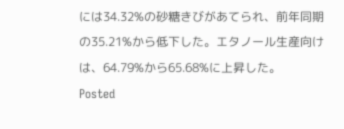には34.32%の砂糖きびがあてられ、前年同期の35.21%から低下した。エタノール生産向けは、64.79%から65.68%に上昇した。
Posted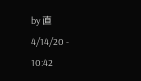by 直 4/14/20 - 10:42